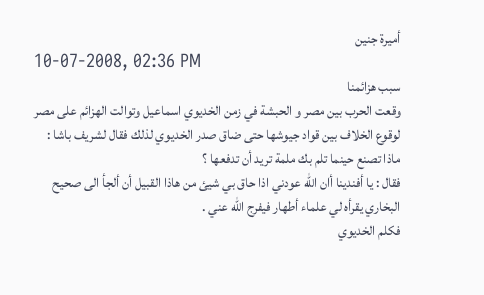أميرة جنين
10-07-2008, 02:36 PM
سبب هزائمنا
وقعت الحرب بين مصر و الحبشة في زمن الخديوي اسماعيل وتوالت الهزائم على مصر لوقوع الخلاف بين قواد جيوشها حتى ضاق صدر الخديوي لذلك فقال لشريف باشا :
ماذا تصنع حينما تلم بك ملمة تريد أن تدفعها ؟
فقال : يا أفندينا أان الله عودني اذا حاق بي شيئ من هاذا القبيل أن ألجأ الى صحيح البخاري يقرأه لي علماء أطهار فيفرج الله عني .
فكلم الخديوي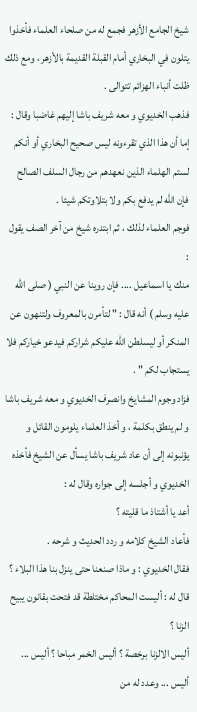شيخ الجامع الأزهر فجمع له من صلحاء العلماء فأخذوا يتلون في البخاري أمام القبلة القديمة بالأزهر ، ومع ذلك ظلت أنباء الهزائم تتوالى .
فذهب الخديوي و معه شريف باشا إليهم غاضبا وقال : إما أن هذا الذي تقرءونه ليس صحيح البخاري أو أنكم لستم الهلماء الذين نعهدهم من رجال السلف الصالح فإن الله لم يدفع بكم ولا بتلاوتكم شيئا .
فوجم العلماء لذلك ، ثم ابتدره شيخ من آخر الصف يقول :
منك يا اسماعيل .... فإن روينا عن النبي ( صلى الله عليه وسلم ) أنه قال : " لتأمرن بالمعروف ولتنهون عن المنكر أو ليسلطن الله عليكم شراركم فيدعو خياركم فلا يستجاب لكم " .
فزاد وجوم المشايخ وانصرف الخديوي و معه شريف باشا و لم ينطق بكلمة ، و أخذ العلماء يلومون القائل و يؤنبونه إلى أن عاد شريف باشا يسأل عن الشيخ فأخذه الخديوي و أجلسه إلى جواره وقال له :
أعد يا أشتاذ ما قليته ؟
فأعاد الشيخ كلامه و ردد الحديث و شرحه .
فقال الخديوي : و ماذا صنعنا حتى ينزل بنا هذا البلاء ؟
قال له : أليست المحاكم مختلطة قد فتحت بقانون يبيح الزنا ؟
أليس الالزنا برخصة ؟ أليس الخمر مباحا ؟ أليس ... أليس ... وعدد له من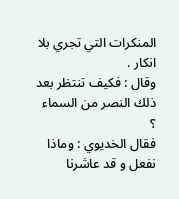المنكرات التي تجري بلا انكار .
وقال : فكيف تنتظر بعد ذلك النصر من السماء ؟
فقال الخديوي : وماذا نفعل و قد عاشرنا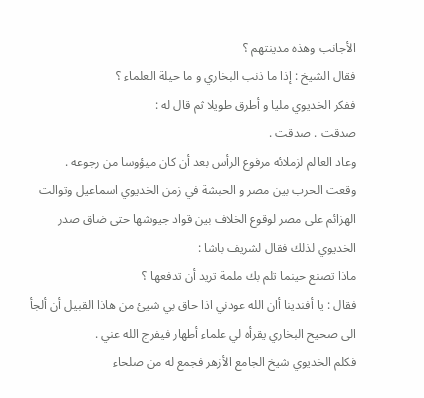الأجانب وهذه مدينتهم ؟
فقال الشيخ : إذا ما ذنب البخاري و ما حيلة العلماء ؟
ففكر الخديوي مليا و أطرق طويلا ثم قال له :
صدقت . صدقت .
وعاد العالم لزملائه مرفوع الرأس بعد أن كان ميؤوسا من رجوعه .
وقعت الحرب بين مصر و الحبشة في زمن الخديوي اسماعيل وتوالت الهزائم على مصر لوقوع الخلاف بين قواد جيوشها حتى ضاق صدر الخديوي لذلك فقال لشريف باشا :
ماذا تصنع حينما تلم بك ملمة تريد أن تدفعها ؟
فقال : يا أفندينا أان الله عودني اذا حاق بي شيئ من هاذا القبيل أن ألجأ الى صحيح البخاري يقرأه لي علماء أطهار فيفرج الله عني .
فكلم الخديوي شيخ الجامع الأزهر فجمع له من صلحاء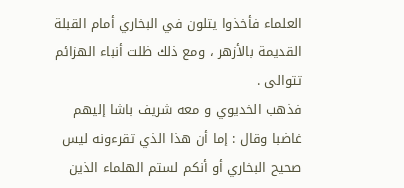العلماء فأخذوا يتلون في البخاري أمام القبلة القديمة بالأزهر ، ومع ذلك ظلت أنباء الهزائم تتوالى .
فذهب الخديوي و معه شريف باشا إليهم غاضبا وقال : إما أن هذا الذي تقرءونه ليس صحيح البخاري أو أنكم لستم الهلماء الذين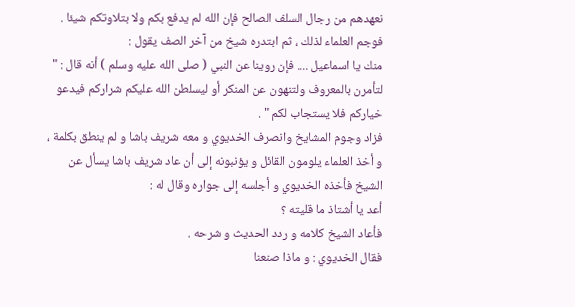نعهدهم من رجال السلف الصالح فإن الله لم يدفع بكم ولا بتلاوتكم شيئا .
فوجم العلماء لذلك ، ثم ابتدره شيخ من آخر الصف يقول :
منك يا اسماعيل .... فإن روينا عن النبي ( صلى الله عليه وسلم ) أنه قال : " لتأمرن بالمعروف ولتنهون عن المنكر أو ليسلطن الله عليكم شراركم فيدعو خياركم فلا يستجاب لكم " .
فزاد وجوم المشايخ وانصرف الخديوي و معه شريف باشا و لم ينطق بكلمة ، و أخذ العلماء يلومون القائل و يؤنبونه إلى أن عاد شريف باشا يسأل عن الشيخ فأخذه الخديوي و أجلسه إلى جواره وقال له :
أعد يا أشتاذ ما قليته ؟
فأعاد الشيخ كلامه و ردد الحديث و شرحه .
فقال الخديوي : و ماذا صنعنا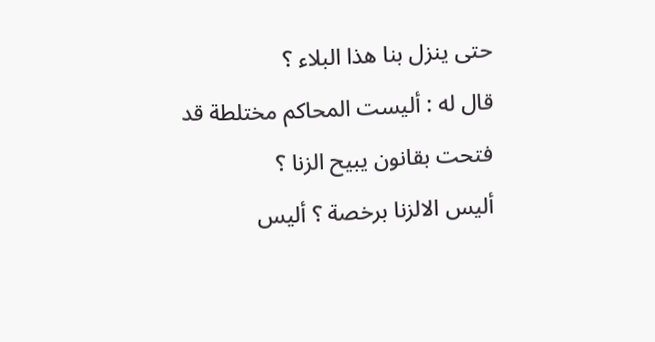حتى ينزل بنا هذا البلاء ؟
قال له : أليست المحاكم مختلطة قد فتحت بقانون يبيح الزنا ؟
أليس الالزنا برخصة ؟ أليس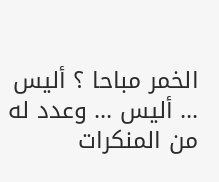الخمر مباحا ؟ أليس ... أليس ... وعدد له من المنكرات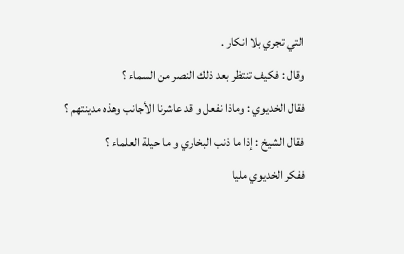التي تجري بلا انكار .
وقال : فكيف تنتظر بعد ذلك النصر من السماء ؟
فقال الخديوي : وماذا نفعل و قد عاشرنا الأجانب وهذه مدينتهم ؟
فقال الشيخ : إذا ما ذنب البخاري و ما حيلة العلماء ؟
ففكر الخديوي مليا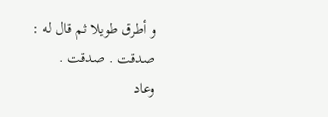و أطرق طويلا ثم قال له :
صدقت . صدقت .
وعاد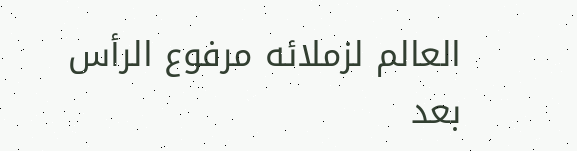العالم لزملائه مرفوع الرأس بعد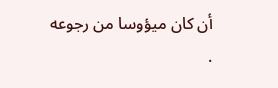أن كان ميؤوسا من رجوعه .